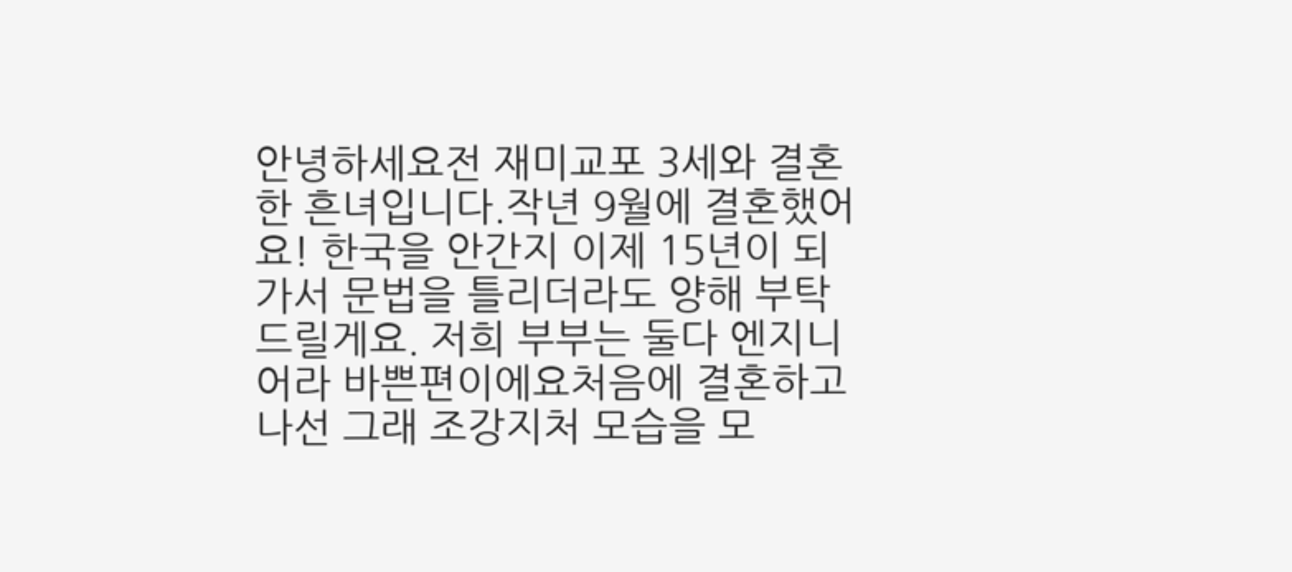안녕하세요전 재미교포 3세와 결혼 한 흔녀입니다.작년 9월에 결혼했어요! 한국을 안간지 이제 15년이 되가서 문법을 틀리더라도 양해 부탁드릴게요. 저희 부부는 둘다 엔지니어라 바쁜편이에요처음에 결혼하고나선 그래 조강지처 모습을 모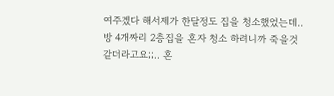여주겠다 해서제가 한달정도 집을 청소했었는데..방 4개짜리 2층집을 혼자 청소 하려니까 죽을것 같더라고요;;.. 혼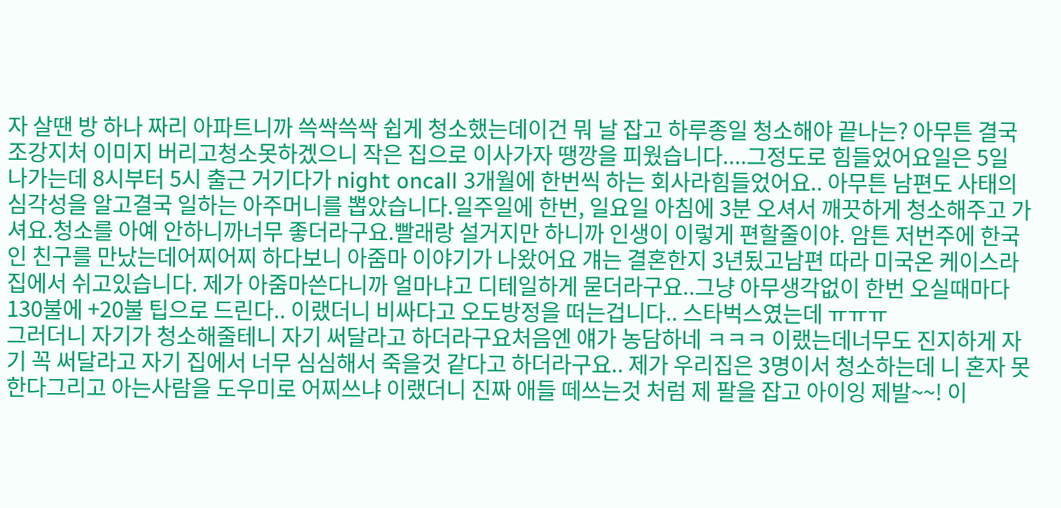자 살땐 방 하나 짜리 아파트니까 쓱싹쓱싹 쉽게 청소했는데이건 뭐 날 잡고 하루종일 청소해야 끝나는? 아무튼 결국 조강지처 이미지 버리고청소못하겠으니 작은 집으로 이사가자 땡깡을 피웠습니다....그정도로 힘들었어요일은 5일 나가는데 8시부터 5시 출근 거기다가 night oncall 3개월에 한번씩 하는 회사라힘들었어요.. 아무튼 남편도 사태의 심각성을 알고결국 일하는 아주머니를 뽑았습니다.일주일에 한번, 일요일 아침에 3분 오셔서 깨끗하게 청소해주고 가셔요.청소를 아예 안하니까너무 좋더라구요.빨래랑 설거지만 하니까 인생이 이렇게 편할줄이야. 암튼 저번주에 한국인 친구를 만났는데어찌어찌 하다보니 아줌마 이야기가 나왔어요 걔는 결혼한지 3년됬고남편 따라 미국온 케이스라 집에서 쉬고있습니다. 제가 아줌마쓴다니까 얼마냐고 디테일하게 묻더라구요..그냥 아무생각없이 한번 오실때마다 130불에 +20불 팁으로 드린다.. 이랬더니 비싸다고 오도방정을 떠는겁니다.. 스타벅스였는데 ㅠㅠㅠ
그러더니 자기가 청소해줄테니 자기 써달라고 하더라구요처음엔 얘가 농담하네 ㅋㅋㅋ 이랬는데너무도 진지하게 자기 꼭 써달라고 자기 집에서 너무 심심해서 죽을것 같다고 하더라구요.. 제가 우리집은 3명이서 청소하는데 니 혼자 못한다그리고 아는사람을 도우미로 어찌쓰냐 이랬더니 진짜 애들 떼쓰는것 처럼 제 팔을 잡고 아이잉 제발~~! 이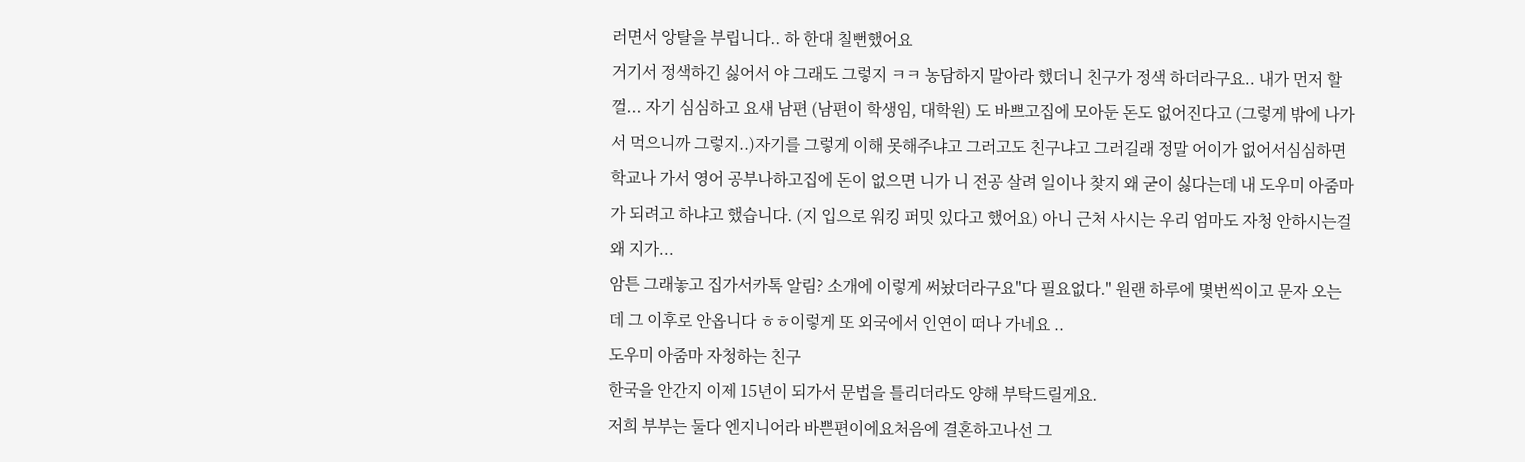러면서 앙탈을 부립니다.. 하 한대 칠뻔했어요
거기서 정색하긴 싫어서 야 그래도 그렇지 ㅋㅋ 농담하지 말아라 했더니 친구가 정색 하더라구요.. 내가 먼저 할껄... 자기 심심하고 요새 남편 (남편이 학생임, 대학원) 도 바쁘고집에 모아둔 돈도 없어진다고 (그렇게 밖에 나가서 먹으니까 그렇지..)자기를 그렇게 이해 못해주냐고 그러고도 친구냐고 그러길래 정말 어이가 없어서심심하면 학교나 가서 영어 공부나하고집에 돈이 없으면 니가 니 전공 살려 일이나 찾지 왜 굳이 싫다는데 내 도우미 아줌마가 되려고 하냐고 했습니다. (지 입으로 워킹 퍼밋 있다고 했어요) 아니 근처 사시는 우리 엄마도 자청 안하시는걸 왜 지가...
암튼 그래놓고 집가서카톡 알림? 소개에 이렇게 써놨더라구요"다 필요없다." 원랜 하루에 몇번씩이고 문자 오는데 그 이후로 안옵니다 ㅎㅎ이렇게 또 외국에서 인연이 떠나 가네요 ..
도우미 아줌마 자청하는 친구
한국을 안간지 이제 15년이 되가서 문법을 틀리더라도 양해 부탁드릴게요.
저희 부부는 둘다 엔지니어라 바쁜편이에요처음에 결혼하고나선 그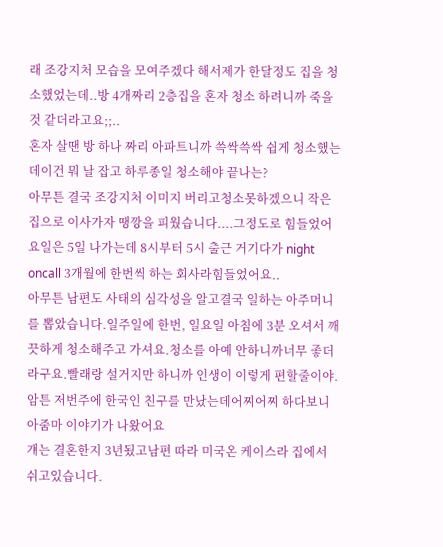래 조강지처 모습을 모여주겠다 해서제가 한달정도 집을 청소했었는데..방 4개짜리 2층집을 혼자 청소 하려니까 죽을것 같더라고요;;..
혼자 살땐 방 하나 짜리 아파트니까 쓱싹쓱싹 쉽게 청소했는데이건 뭐 날 잡고 하루종일 청소해야 끝나는?
아무튼 결국 조강지처 이미지 버리고청소못하겠으니 작은 집으로 이사가자 땡깡을 피웠습니다....그정도로 힘들었어요일은 5일 나가는데 8시부터 5시 출근 거기다가 night oncall 3개월에 한번씩 하는 회사라힘들었어요..
아무튼 남편도 사태의 심각성을 알고결국 일하는 아주머니를 뽑았습니다.일주일에 한번, 일요일 아침에 3분 오셔서 깨끗하게 청소해주고 가셔요.청소를 아예 안하니까너무 좋더라구요.빨래랑 설거지만 하니까 인생이 이렇게 편할줄이야.
암튼 저번주에 한국인 친구를 만났는데어찌어찌 하다보니 아줌마 이야기가 나왔어요
걔는 결혼한지 3년됬고남편 따라 미국온 케이스라 집에서 쉬고있습니다.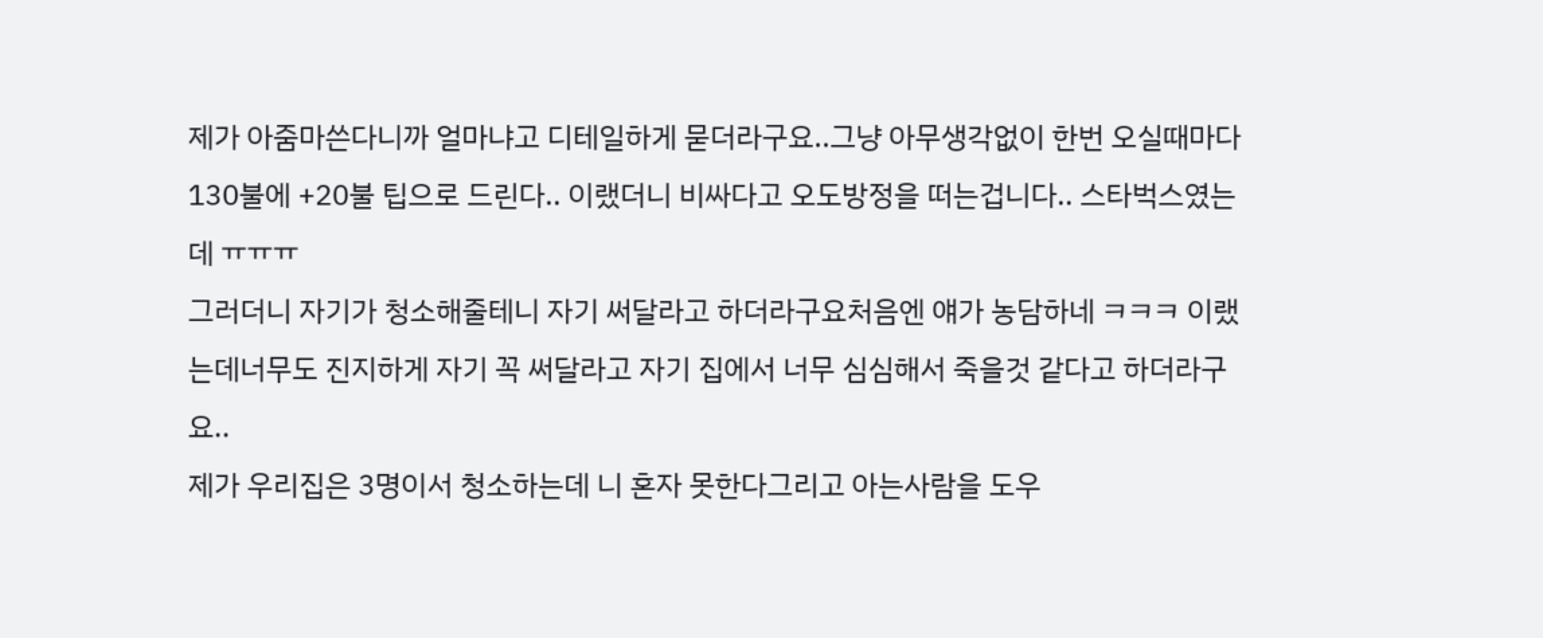제가 아줌마쓴다니까 얼마냐고 디테일하게 묻더라구요..그냥 아무생각없이 한번 오실때마다 130불에 +20불 팁으로 드린다.. 이랬더니 비싸다고 오도방정을 떠는겁니다.. 스타벅스였는데 ㅠㅠㅠ
그러더니 자기가 청소해줄테니 자기 써달라고 하더라구요처음엔 얘가 농담하네 ㅋㅋㅋ 이랬는데너무도 진지하게 자기 꼭 써달라고 자기 집에서 너무 심심해서 죽을것 같다고 하더라구요..
제가 우리집은 3명이서 청소하는데 니 혼자 못한다그리고 아는사람을 도우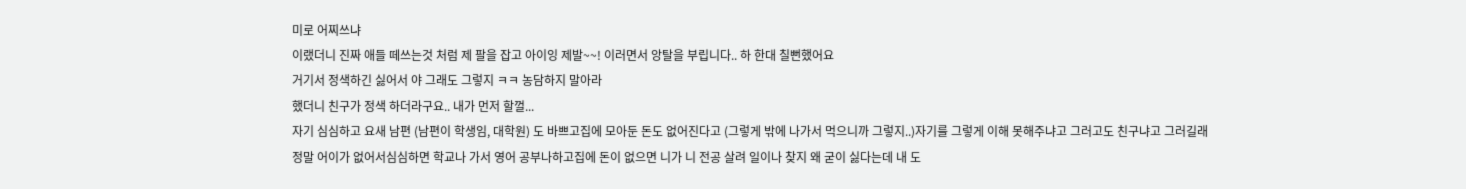미로 어찌쓰냐
이랬더니 진짜 애들 떼쓰는것 처럼 제 팔을 잡고 아이잉 제발~~! 이러면서 앙탈을 부립니다.. 하 한대 칠뻔했어요
거기서 정색하긴 싫어서 야 그래도 그렇지 ㅋㅋ 농담하지 말아라
했더니 친구가 정색 하더라구요.. 내가 먼저 할껄...
자기 심심하고 요새 남편 (남편이 학생임, 대학원) 도 바쁘고집에 모아둔 돈도 없어진다고 (그렇게 밖에 나가서 먹으니까 그렇지..)자기를 그렇게 이해 못해주냐고 그러고도 친구냐고 그러길래
정말 어이가 없어서심심하면 학교나 가서 영어 공부나하고집에 돈이 없으면 니가 니 전공 살려 일이나 찾지 왜 굳이 싫다는데 내 도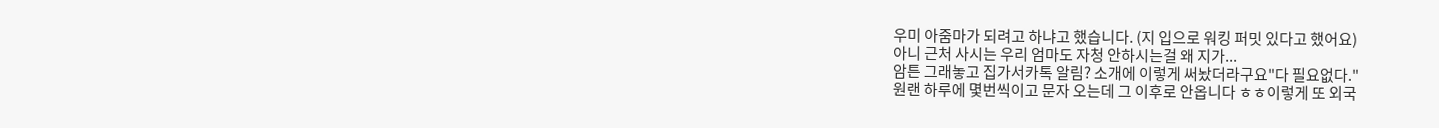우미 아줌마가 되려고 하냐고 했습니다. (지 입으로 워킹 퍼밋 있다고 했어요)
아니 근처 사시는 우리 엄마도 자청 안하시는걸 왜 지가...
암튼 그래놓고 집가서카톡 알림? 소개에 이렇게 써놨더라구요"다 필요없다."
원랜 하루에 몇번씩이고 문자 오는데 그 이후로 안옵니다 ㅎㅎ이렇게 또 외국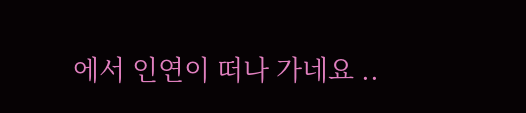에서 인연이 떠나 가네요 ..